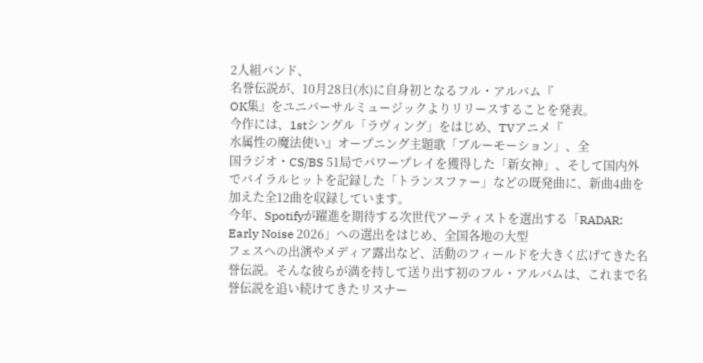2人組バンド、
名誉伝説が、10月28日(水)に自身初となるフル・アルバム『
OK集』をユニバーサルミュージックよりリリースすることを発表。
今作には、1stシングル「ラヴィング」をはじめ、TVアニメ『
水属性の魔法使い』オープニング主題歌「ブルーモーション」、全
国ラジオ・CS/BS 51局でパワープレイを獲得した「新女神」、そして国内外でバイラルヒットを記録した「トランスファー」などの既発曲に、新曲4曲を加えた全12曲を収録しています。
今年、Spotifyが躍進を期待する次世代アーティストを選出する「RADAR: Early Noise 2026」への選出をはじめ、全国各地の大型
フェスへの出演やメディア露出など、活動のフィールドを大きく広げてきた名誉伝説。そんな彼らが満を持して送り出す初のフル・アルバムは、これまで名誉伝説を追い続けてきたリスナー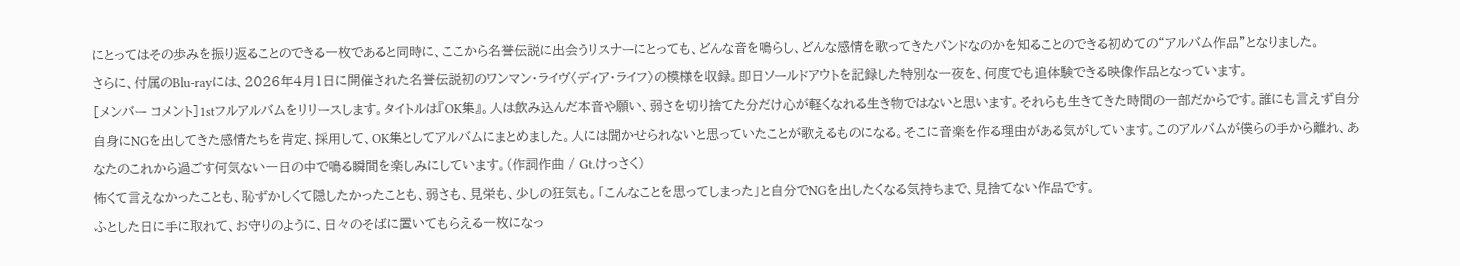にとってはその歩みを振り返ることのできる一枚であると同時に、ここから名誉伝説に出会うリスナーにとっても、どんな音を鳴らし、どんな感情を歌ってきたバンドなのかを知ることのできる初めての“アルバム作品”となりました。
さらに、付属のBlu-rayには、2026年4月1日に開催された名誉伝説初のワンマン・ライヴ〈ディア・ライフ〉の模様を収録。即日ソールドアウトを記録した特別な一夜を、何度でも追体験できる映像作品となっています。
[メンバー コメント]1stフルアルバムをリリースします。タイトルは『OK集』。人は飲み込んだ本音や願い、弱さを切り捨てた分だけ心が軽くなれる生き物ではないと思います。それらも生きてきた時間の一部だからです。誰にも言えず自分自身にNGを出してきた感情たちを肯定、採用して、OK集としてアルバムにまとめました。人には聞かせられないと思っていたことが歌えるものになる。そこに音楽を作る理由がある気がしています。このアルバムが僕らの手から離れ、あなたのこれから過ごす何気ない一日の中で鳴る瞬間を楽しみにしています。(作詞作曲 / Gt.けっさく)
怖くて言えなかったことも、恥ずかしくて隠したかったことも、弱さも、見栄も、少しの狂気も。「こんなことを思ってしまった」と自分でNGを出したくなる気持ちまで、見捨てない作品です。
ふとした日に手に取れて、お守りのように、日々のそばに置いてもらえる一枚になっ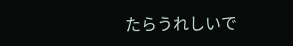たらうれしいで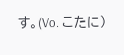す。(Vo. こたに)